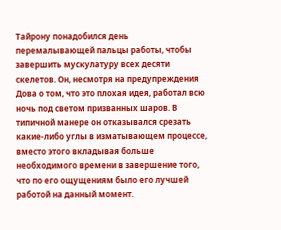Тайрону понадобился день перемалывающей пальцы работы, чтобы завершить мускулатуру всех десяти скелетов. Он, несмотря на предупреждения Дова о том, что это плохая идея, работал всю ночь под светом призванных шаров. В типичной манере он отказывался срезать какие-либо углы в изматывающем процессе, вместо этого вкладывая больше необходимого времени в завершение того, что по его ощущениям было его лучшей работой на данный момент.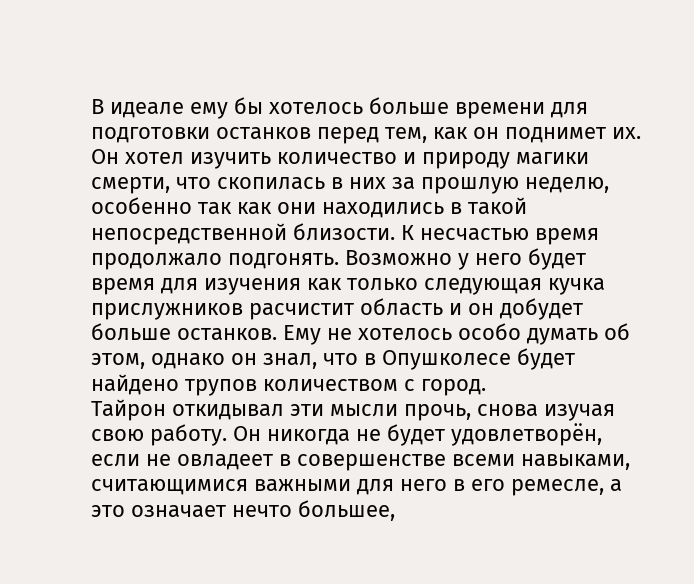В идеале ему бы хотелось больше времени для подготовки останков перед тем, как он поднимет их. Он хотел изучить количество и природу магики смерти, что скопилась в них за прошлую неделю, особенно так как они находились в такой непосредственной близости. К несчастью время продолжало подгонять. Возможно у него будет время для изучения как только следующая кучка прислужников расчистит область и он добудет больше останков. Ему не хотелось особо думать об этом, однако он знал, что в Опушколесе будет найдено трупов количеством с город.
Тайрон откидывал эти мысли прочь, снова изучая свою работу. Он никогда не будет удовлетворён, если не овладеет в совершенстве всеми навыками, считающимися важными для него в его ремесле, а это означает нечто большее,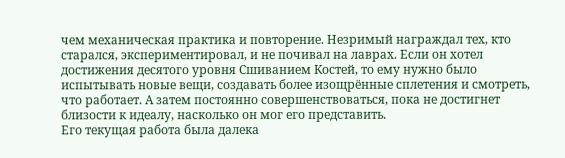чем механическая практика и повторение. Незримый награждал тех, кто старался, экспериментировал, и не почивал на лаврах. Если он хотел достижения десятого уровня Сшиванием Костей, то ему нужно было испытывать новые вещи, создавать более изощрённые сплетения и смотреть, что работает. А затем постоянно совершенствоваться, пока не достигнет близости к идеалу, насколько он мог его представить.
Его текущая работа была далека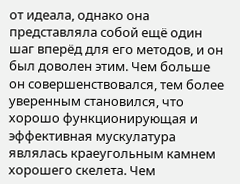от идеала, однако она представляла собой ещё один шаг вперёд для его методов, и он был доволен этим. Чем больше он совершенствовался, тем более уверенным становился, что хорошо функционирующая и эффективная мускулатура являлась краеугольным камнем хорошего скелета. Чем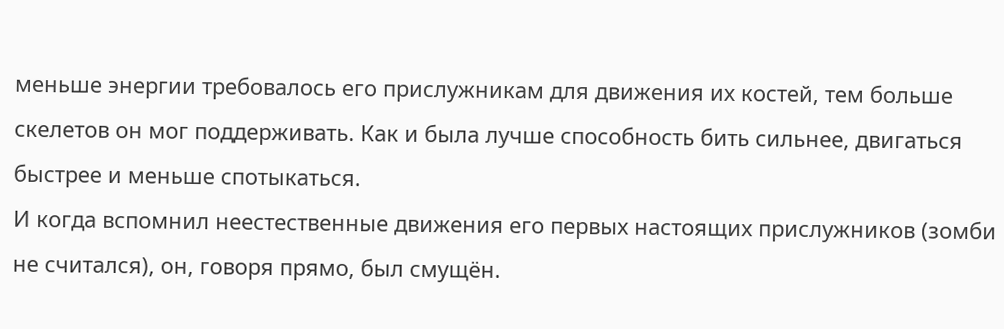меньше энергии требовалось его прислужникам для движения их костей, тем больше скелетов он мог поддерживать. Как и была лучше способность бить сильнее, двигаться быстрее и меньше спотыкаться.
И когда вспомнил неестественные движения его первых настоящих прислужников (зомби не считался), он, говоря прямо, был смущён.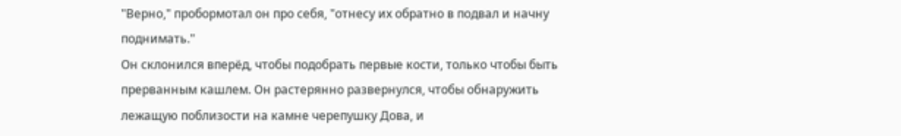"Верно," пробормотал он про себя, "отнесу их обратно в подвал и начну поднимать."
Он склонился вперёд, чтобы подобрать первые кости, только чтобы быть прерванным кашлем. Он растерянно развернулся, чтобы обнаружить лежащую поблизости на камне черепушку Дова, и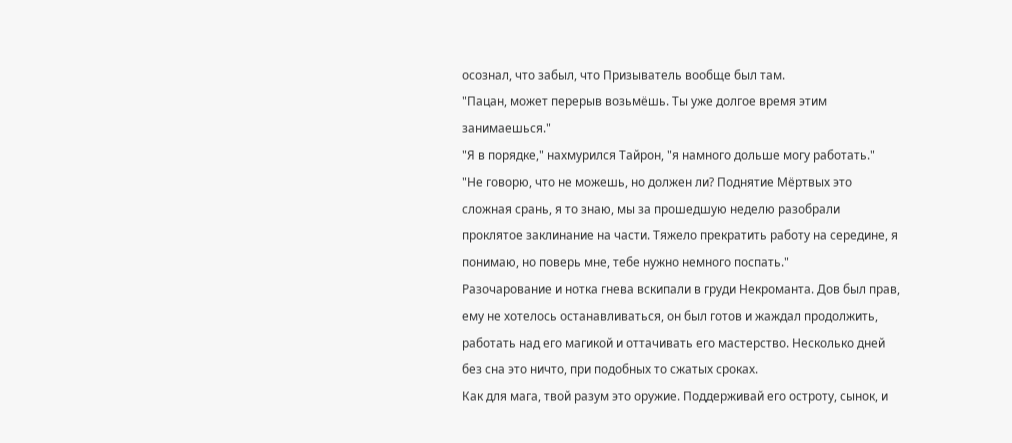осознал, что забыл, что Призыватель вообще был там.
"Пацан, может перерыв возьмёшь. Ты уже долгое время этим занимаешься."
"Я в порядке," нахмурился Тайрон, "я намного дольше могу работать."
"Не говорю, что не можешь, но должен ли? Поднятие Мёртвых это сложная срань, я то знаю, мы за прошедшую неделю разобрали проклятое заклинание на части. Тяжело прекратить работу на середине, я понимаю, но поверь мне, тебе нужно немного поспать."
Разочарование и нотка гнева вскипали в груди Некроманта. Дов был прав, ему не хотелось останавливаться, он был готов и жаждал продолжить, работать над его магикой и оттачивать его мастерство. Несколько дней без сна это ничто, при подобных то сжатых сроках.
Как для мага, твой разум это оружие. Поддерживай его остроту, сынок, и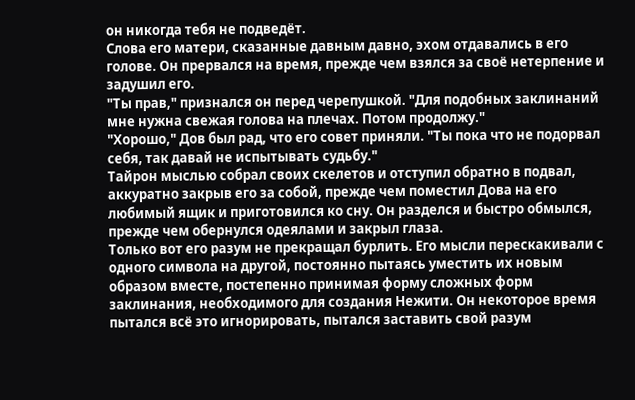он никогда тебя не подведёт.
Слова его матери, сказанные давным давно, эхом отдавались в его голове. Он прервался на время, прежде чем взялся за своё нетерпение и задушил его.
"Ты прав," признался он перед черепушкой. "Для подобных заклинаний мне нужна свежая голова на плечах. Потом продолжу."
"Хорошо," Дов был рад, что его совет приняли. "Ты пока что не подорвал себя, так давай не испытывать судьбу."
Тайрон мыслью собрал своих скелетов и отступил обратно в подвал, аккуратно закрыв его за собой, прежде чем поместил Дова на его любимый ящик и приготовился ко сну. Он разделся и быстро обмылся, прежде чем обернулся одеялами и закрыл глаза.
Только вот его разум не прекращал бурлить. Его мысли перескакивали с одного символа на другой, постоянно пытаясь уместить их новым образом вместе, постепенно принимая форму сложных форм заклинания, необходимого для создания Нежити. Он некоторое время пытался всё это игнорировать, пытался заставить свой разум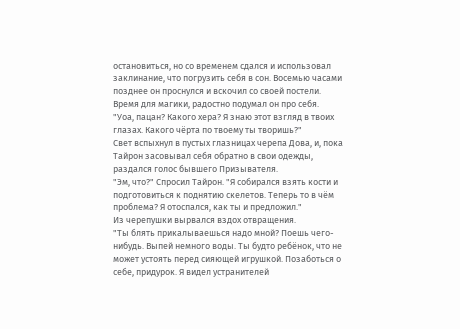остановиться, но со временем сдался и использовал заклинание, что погрузить себя в сон. Восемью часами позднее он проснулся и вскочил со своей постели.
Время для магики, радостно подумал он про себя.
"Уоа, пацан? Какого хера? Я знаю этот взгляд в твоих глазах. Какого чёрта по твоему ты творишь?"
Свет вспыхнул в пустых глазницах черепа Дова, и, пока Тайрон засовывал себя обратно в свои одежды, раздался голос бывшего Призывателя.
"Эм, что?" Спросил Тайрон. "Я собирался взять кости и подготовиться к поднятию скелетов. Теперь то в чём проблема? Я отоспался, как ты и предложил."
Из черепушки вырвался вздох отвращения.
"Ты блять прикалываешься надо мной? Поешь чего-нибудь. Выпей немного воды. Ты будто ребёнок, что не может устоять перед сияющей игрушкой. Позаботься о себе, придурок. Я видел устранителей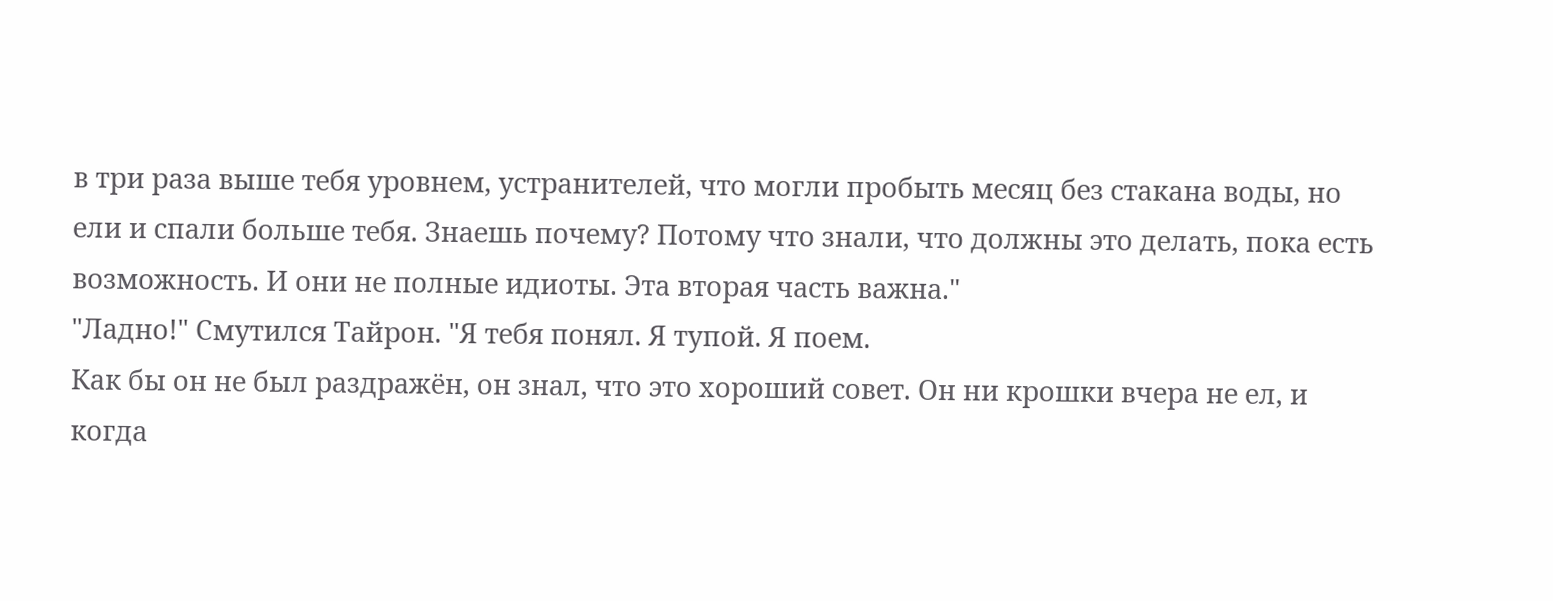в три раза выше тебя уровнем, устранителей, что могли пробыть месяц без стакана воды, но ели и спали больше тебя. Знаешь почему? Потому что знали, что должны это делать, пока есть возможность. И они не полные идиоты. Эта вторая часть важна."
"Ладно!" Смутился Тайрон. "Я тебя понял. Я тупой. Я поем.
Как бы он не был раздражён, он знал, что это хороший совет. Он ни крошки вчера не ел, и когда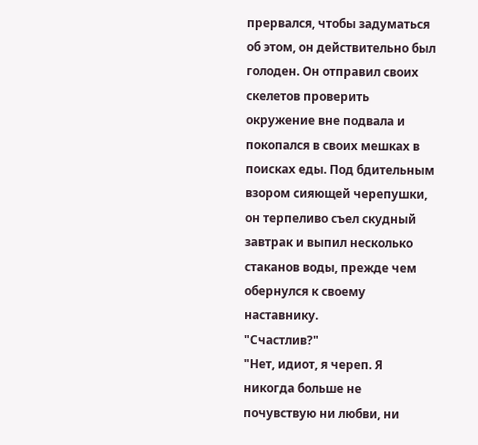прервался, чтобы задуматься об этом, он действительно был голоден. Он отправил своих скелетов проверить окружение вне подвала и покопался в своих мешках в поисках еды. Под бдительным взором сияющей черепушки, он терпеливо съел скудный завтрак и выпил несколько стаканов воды, прежде чем обернулся к своему наставнику.
"Счастлив?"
"Нет, идиот, я череп. Я никогда больше не почувствую ни любви, ни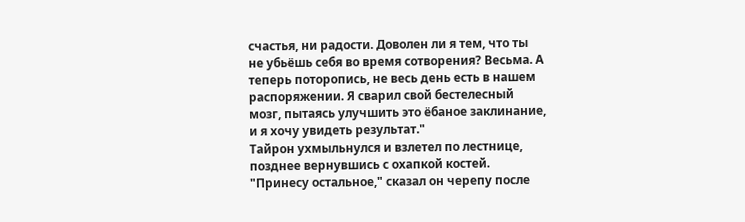счастья, ни радости. Доволен ли я тем, что ты не убьёшь себя во время сотворения? Весьма. А теперь поторопись, не весь день есть в нашем распоряжении. Я сварил свой бестелесный мозг, пытаясь улучшить это ёбаное заклинание, и я хочу увидеть результат."
Тайрон ухмыльнулся и взлетел по лестнице, позднее вернувшись с охапкой костей.
"Принесу остальное," сказал он черепу после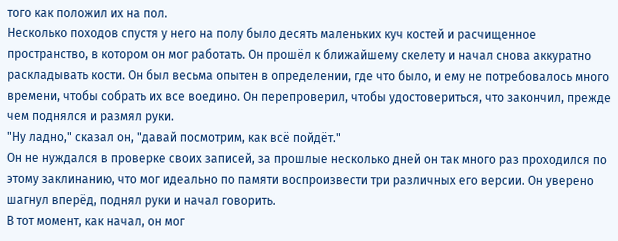того как положил их на пол.
Несколько походов спустя у него на полу было десять маленьких куч костей и расчищенное пространство, в котором он мог работать. Он прошёл к ближайшему скелету и начал снова аккуратно раскладывать кости. Он был весьма опытен в определении, где что было, и ему не потребовалось много времени, чтобы собрать их все воедино. Он перепроверил, чтобы удостовериться, что закончил, прежде чем поднялся и размял руки.
"Ну ладно," сказал он, "давай посмотрим, как всё пойдёт."
Он не нуждался в проверке своих записей, за прошлые несколько дней он так много раз проходился по этому заклинанию, что мог идеально по памяти воспроизвести три различных его версии. Он уверено шагнул вперёд, поднял руки и начал говорить.
В тот момент, как начал, он мог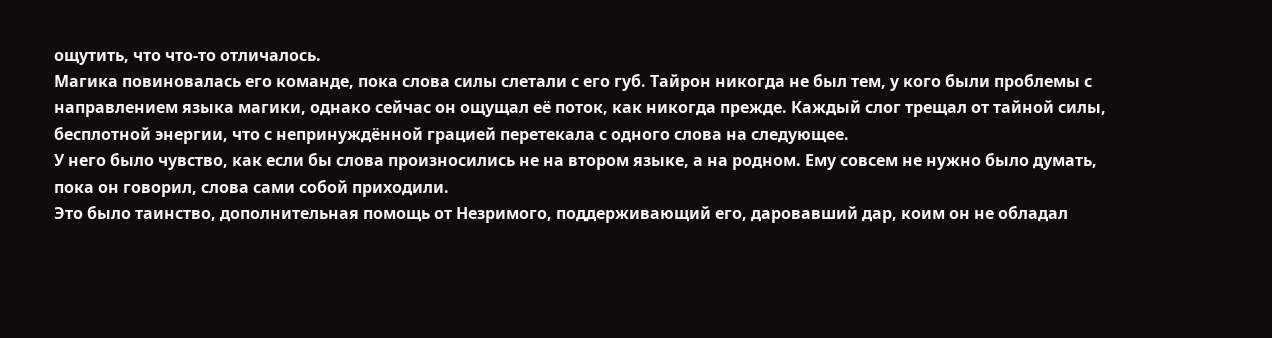ощутить, что что-то отличалось.
Магика повиновалась его команде, пока слова силы слетали с его губ. Тайрон никогда не был тем, у кого были проблемы с направлением языка магики, однако сейчас он ощущал её поток, как никогда прежде. Каждый слог трещал от тайной силы, бесплотной энергии, что с непринуждённой грацией перетекала с одного слова на следующее.
У него было чувство, как если бы слова произносились не на втором языке, а на родном. Ему совсем не нужно было думать, пока он говорил, слова сами собой приходили.
Это было таинство, дополнительная помощь от Незримого, поддерживающий его, даровавший дар, коим он не обладал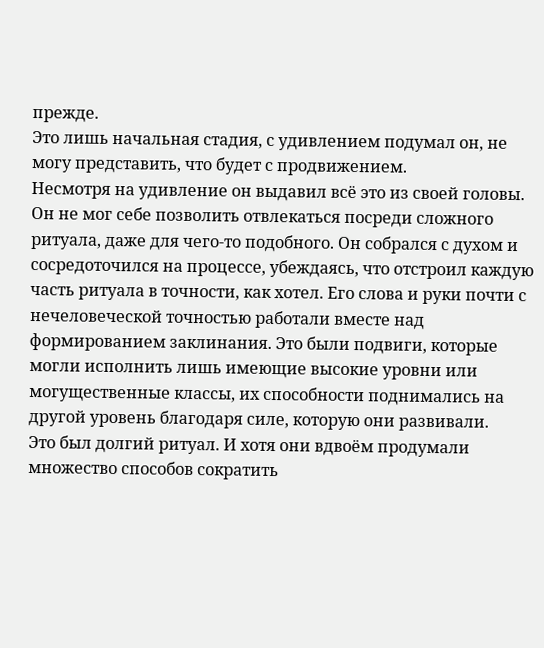прежде.
Это лишь начальная стадия, с удивлением подумал он, не могу представить, что будет с продвижением.
Несмотря на удивление он выдавил всё это из своей головы. Он не мог себе позволить отвлекаться посреди сложного ритуала, даже для чего-то подобного. Он собрался с духом и сосредоточился на процессе, убеждаясь, что отстроил каждую часть ритуала в точности, как хотел. Его слова и руки почти с нечеловеческой точностью работали вместе над формированием заклинания. Это были подвиги, которые могли исполнить лишь имеющие высокие уровни или могущественные классы, их способности поднимались на другой уровень благодаря силе, которую они развивали.
Это был долгий ритуал. И хотя они вдвоём продумали множество способов сократить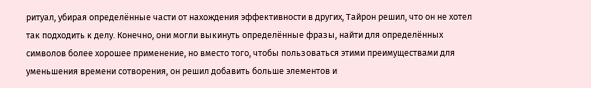ритуал, убирая определённые части от нахождения эффективности в других, Тайрон решил, что он не хотел так подходить к делу. Конечно, они могли выкинуть определённые фразы, найти для определённых символов более хорошее применение, но вместо того, чтобы пользоваться этими преимуществами для уменьшения времени сотворения, он решил добавить больше элементов и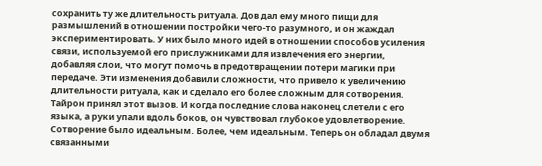сохранить ту же длительность ритуала. Дов дал ему много пищи для размышлений в отношении постройки чего-то разумного, и он жаждал экспериментировать. У них было много идей в отношении способов усиления связи, используемой его прислужниками для извлечения его энергии, добавляя слои, что могут помочь в предотвращении потери магики при передаче. Эти изменения добавили сложности, что привело к увеличению длительности ритуала, как и сделало его более сложным для сотворения.
Тайрон принял этот вызов. И когда последние слова наконец слетели с его языка, а руки упали вдоль боков, он чувствовал глубокое удовлетворение. Сотворение было идеальным. Более, чем идеальным. Теперь он обладал двумя связанными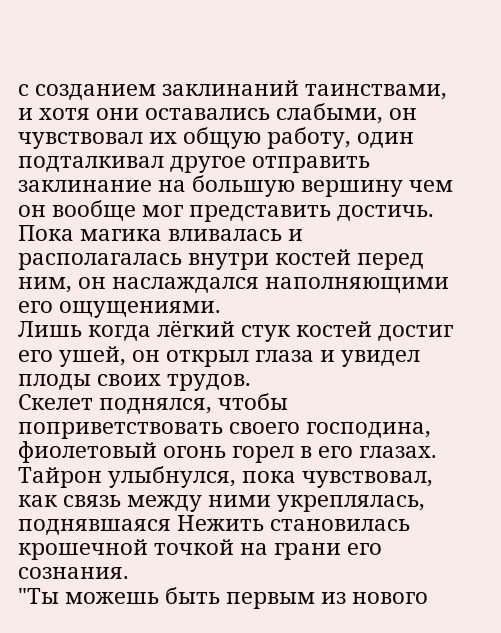с созданием заклинаний таинствами, и хотя они оставались слабыми, он чувствовал их общую работу, один подталкивал другое отправить заклинание на большую вершину чем он вообще мог представить достичь. Пока магика вливалась и располагалась внутри костей перед ним, он наслаждался наполняющими его ощущениями.
Лишь когда лёгкий стук костей достиг его ушей, он открыл глаза и увидел плоды своих трудов.
Скелет поднялся, чтобы поприветствовать своего господина, фиолетовый огонь горел в его глазах. Тайрон улыбнулся, пока чувствовал, как связь между ними укреплялась, поднявшаяся Нежить становилась крошечной точкой на грани его сознания.
"Ты можешь быть первым из нового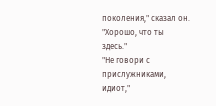поколения," сказал он. "Хорошо, что ты здесь."
"Не говори с прислужниками, идиот,"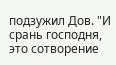подзужил Дов. "И срань господня, это сотворение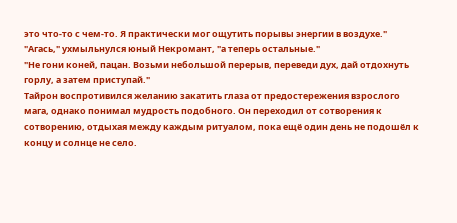это что-то с чем-то. Я практически мог ощутить порывы энергии в воздухе."
"Агась," ухмыльнулся юный Некромант, "а теперь остальные."
"Не гони коней, пацан. Возьми небольшой перерыв, переведи дух, дай отдохнуть горлу, а затем приступай."
Тайрон воспротивился желанию закатить глаза от предостережения взрослого мага, однако понимал мудрость подобного. Он переходил от сотворения к сотворению, отдыхая между каждым ритуалом, пока ещё один день не подошёл к концу и солнце не село.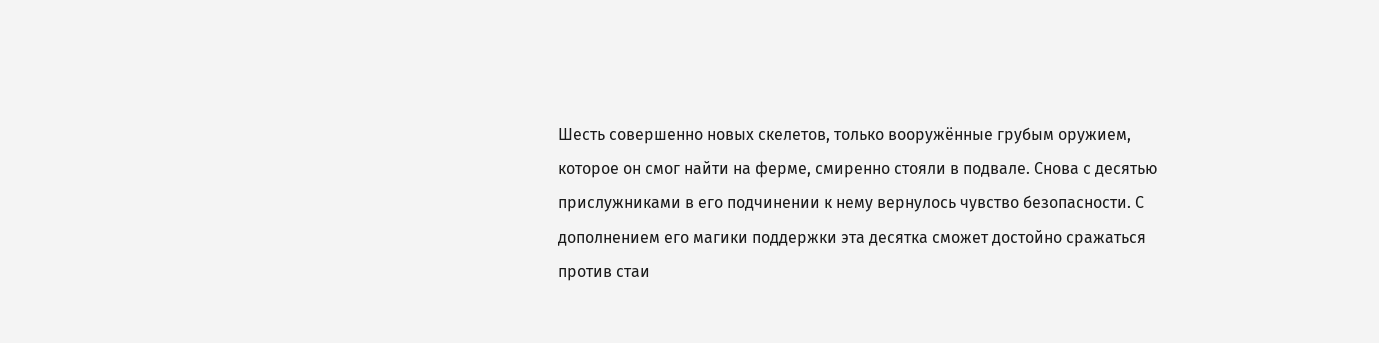Шесть совершенно новых скелетов, только вооружённые грубым оружием, которое он смог найти на ферме, смиренно стояли в подвале. Снова с десятью прислужниками в его подчинении к нему вернулось чувство безопасности. С дополнением его магики поддержки эта десятка сможет достойно сражаться против стаи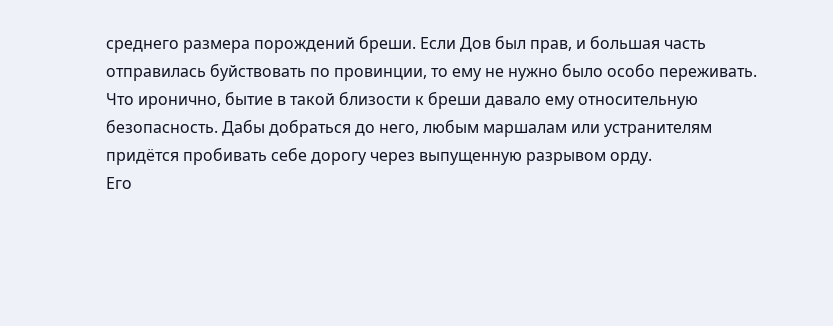среднего размера порождений бреши. Если Дов был прав, и большая часть отправилась буйствовать по провинции, то ему не нужно было особо переживать. Что иронично, бытие в такой близости к бреши давало ему относительную безопасность. Дабы добраться до него, любым маршалам или устранителям придётся пробивать себе дорогу через выпущенную разрывом орду.
Его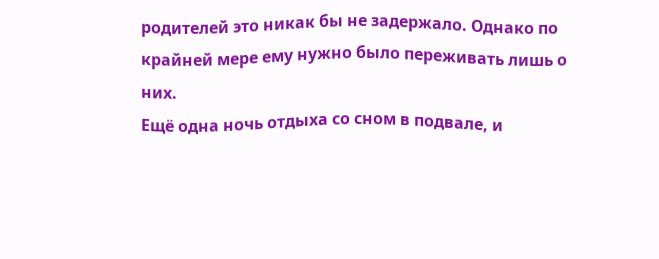родителей это никак бы не задержало. Однако по крайней мере ему нужно было переживать лишь о них.
Ещё одна ночь отдыха со сном в подвале, и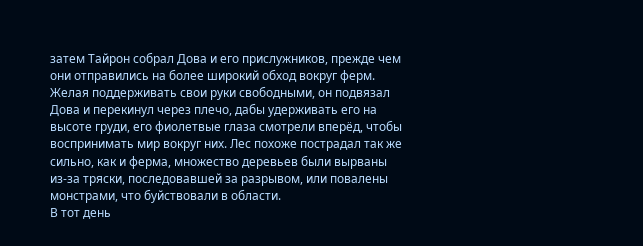затем Тайрон собрал Дова и его прислужников, прежде чем они отправились на более широкий обход вокруг ферм. Желая поддерживать свои руки свободными, он подвязал Дова и перекинул через плечо, дабы удерживать его на высоте груди, его фиолетвые глаза смотрели вперёд, чтобы воспринимать мир вокруг них. Лес похоже пострадал так же сильно, как и ферма, множество деревьев были вырваны из-за тряски, последовавшей за разрывом, или повалены монстрами, что буйствовали в области.
В тот день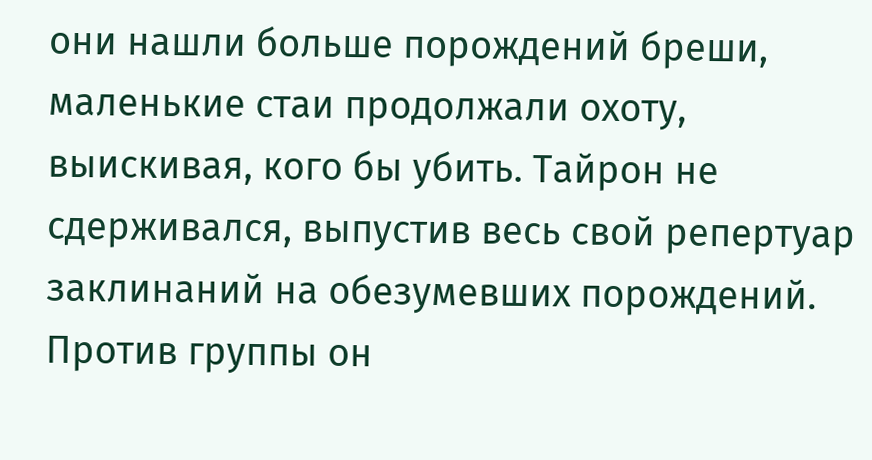они нашли больше порождений бреши, маленькие стаи продолжали охоту, выискивая, кого бы убить. Тайрон не сдерживался, выпустив весь свой репертуар заклинаний на обезумевших порождений. Против группы он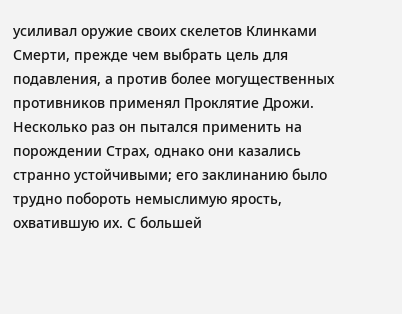усиливал оружие своих скелетов Клинками Смерти, прежде чем выбрать цель для подавления, а против более могущественных противников применял Проклятие Дрожи. Несколько раз он пытался применить на порождении Страх, однако они казались странно устойчивыми; его заклинанию было трудно побороть немыслимую ярость, охватившую их. С большей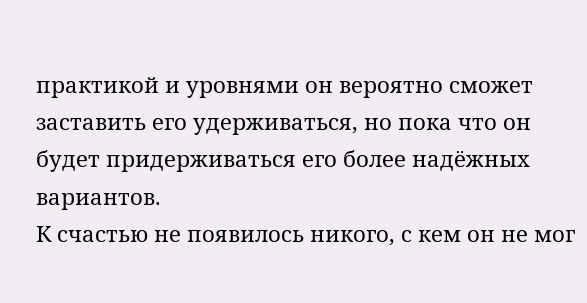практикой и уровнями он вероятно сможет заставить его удерживаться, но пока что он будет придерживаться его более надёжных вариантов.
К счастью не появилось никого, с кем он не мог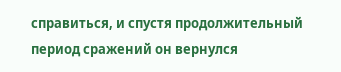справиться, и спустя продолжительный период сражений он вернулся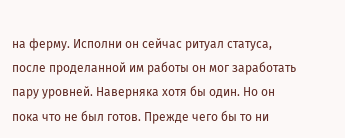на ферму. Исполни он сейчас ритуал статуса, после проделанной им работы он мог заработать пару уровней. Наверняка хотя бы один. Но он пока что не был готов. Прежде чего бы то ни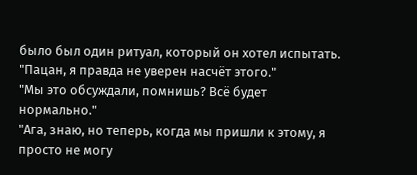было был один ритуал, который он хотел испытать.
"Пацан, я правда не уверен насчёт этого."
"Мы это обсуждали, помнишь? Всё будет нормально."
"Ага, знаю, но теперь, когда мы пришли к этому, я просто не могу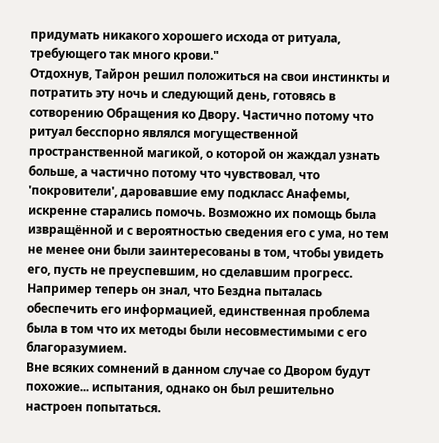придумать никакого хорошего исхода от ритуала, требующего так много крови."
Отдохнув, Тайрон решил положиться на свои инстинкты и потратить эту ночь и следующий день, готовясь в сотворению Обращения ко Двору. Частично потому что ритуал бесспорно являлся могущественной пространственной магикой, о которой он жаждал узнать больше, а частично потому что чувствовал, что 'покровители', даровавшие ему подкласс Анафемы, искренне старались помочь. Возможно их помощь была извращённой и с вероятностью сведения его с ума, но тем не менее они были заинтересованы в том, чтобы увидеть его, пусть не преуспевшим, но сделавшим прогресс. Например теперь он знал, что Бездна пыталась обеспечить его информацией, единственная проблема была в том что их методы были несовместимыми с его благоразумием.
Вне всяких сомнений в данном случае со Двором будут похожие... испытания, однако он был решительно настроен попытаться.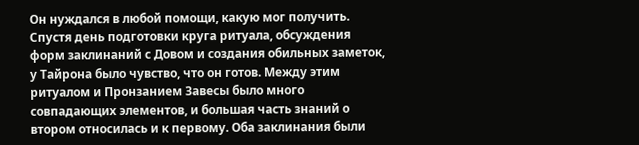Он нуждался в любой помощи, какую мог получить.
Спустя день подготовки круга ритуала, обсуждения форм заклинаний с Довом и создания обильных заметок, у Тайрона было чувство, что он готов. Между этим ритуалом и Пронзанием Завесы было много совпадающих элементов, и большая часть знаний о втором относилась и к первому. Оба заклинания были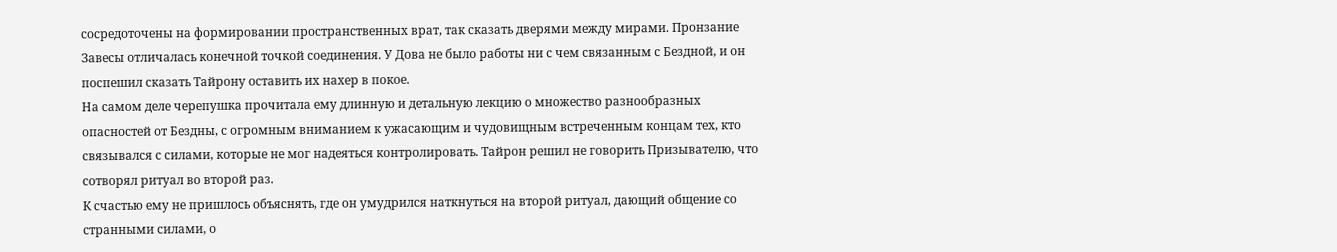сосредоточены на формировании пространственных врат, так сказать дверями между мирами. Пронзание Завесы отличалась конечной точкой соединения. У Дова не было работы ни с чем связанным с Бездной, и он поспешил сказать Тайрону оставить их нахер в покое.
На самом деле черепушка прочитала ему длинную и детальную лекцию о множество разнообразных опасностей от Бездны, с огромным вниманием к ужасающим и чудовищным встреченным концам тех, кто связывался с силами, которые не мог надеяться контролировать. Тайрон решил не говорить Призывателю, что сотворял ритуал во второй раз.
К счастью ему не пришлось объяснять, где он умудрился наткнуться на второй ритуал, дающий общение со странными силами, о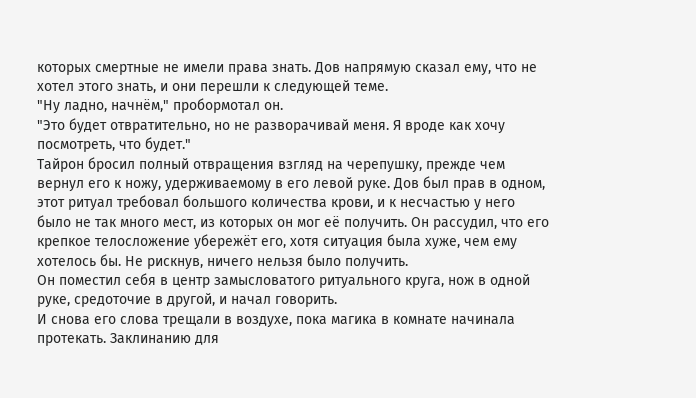которых смертные не имели права знать. Дов напрямую сказал ему, что не хотел этого знать, и они перешли к следующей теме.
"Ну ладно, начнём," пробормотал он.
"Это будет отвратительно, но не разворачивай меня. Я вроде как хочу посмотреть, что будет."
Тайрон бросил полный отвращения взгляд на черепушку, прежде чем вернул его к ножу, удерживаемому в его левой руке. Дов был прав в одном, этот ритуал требовал большого количества крови, и к несчастью у него было не так много мест, из которых он мог её получить. Он рассудил, что его крепкое телосложение убережёт его, хотя ситуация была хуже, чем ему хотелось бы. Не рискнув, ничего нельзя было получить.
Он поместил себя в центр замысловатого ритуального круга, нож в одной руке, средоточие в другой, и начал говорить.
И снова его слова трещали в воздухе, пока магика в комнате начинала протекать. Заклинанию для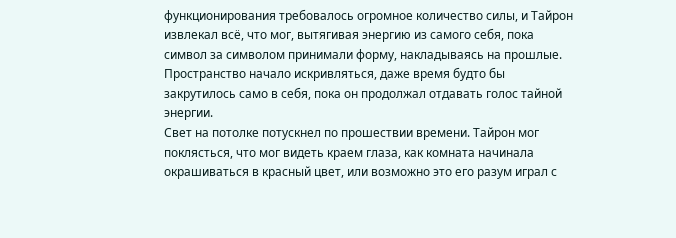функционирования требовалось огромное количество силы, и Тайрон извлекал всё, что мог, вытягивая энергию из самого себя, пока символ за символом принимали форму, накладываясь на прошлые. Пространство начало искривляться, даже время будто бы закрутилось само в себя, пока он продолжал отдавать голос тайной энергии.
Свет на потолке потускнел по прошествии времени. Тайрон мог поклясться, что мог видеть краем глаза, как комната начинала окрашиваться в красный цвет, или возможно это его разум играл с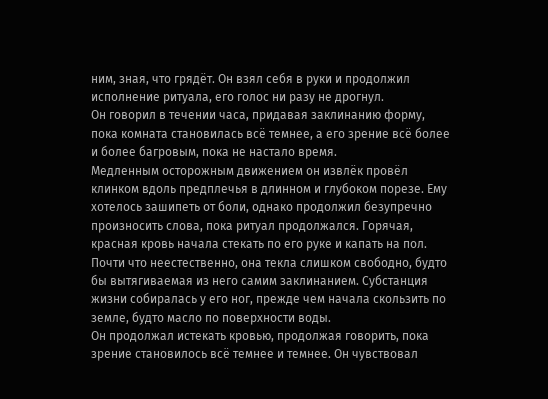ним, зная, что грядёт. Он взял себя в руки и продолжил исполнение ритуала, его голос ни разу не дрогнул.
Он говорил в течении часа, придавая заклинанию форму, пока комната становилась всё темнее, а его зрение всё более и более багровым, пока не настало время.
Медленным осторожным движением он извлёк провёл клинком вдоль предплечья в длинном и глубоком порезе. Ему хотелось зашипеть от боли, однако продолжил безупречно произносить слова, пока ритуал продолжался. Горячая, красная кровь начала стекать по его руке и капать на пол. Почти что неестественно, она текла слишком свободно, будто бы вытягиваемая из него самим заклинанием. Субстанция жизни собиралась у его ног, прежде чем начала скользить по земле, будто масло по поверхности воды.
Он продолжал истекать кровью, продолжая говорить, пока зрение становилось всё темнее и темнее. Он чувствовал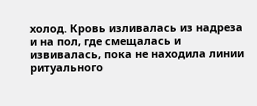холод. Кровь изливалась из надреза и на пол, где смещалась и извивалась, пока не находила линии ритуального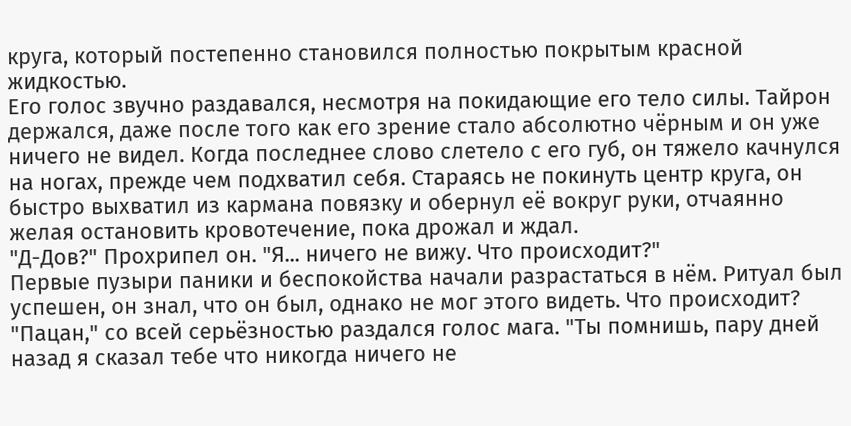круга, который постепенно становился полностью покрытым красной жидкостью.
Его голос звучно раздавался, несмотря на покидающие его тело силы. Тайрон держался, даже после того как его зрение стало абсолютно чёрным и он уже ничего не видел. Когда последнее слово слетело с его губ, он тяжело качнулся на ногах, прежде чем подхватил себя. Стараясь не покинуть центр круга, он быстро выхватил из кармана повязку и обернул её вокруг руки, отчаянно желая остановить кровотечение, пока дрожал и ждал.
"Д-Дов?" Прохрипел он. "Я... ничего не вижу. Что происходит?"
Первые пузыри паники и беспокойства начали разрастаться в нём. Ритуал был успешен, он знал, что он был, однако не мог этого видеть. Что происходит?
"Пацан," со всей серьёзностью раздался голос мага. "Ты помнишь, пару дней назад я сказал тебе что никогда ничего не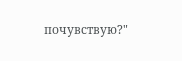почувствую?"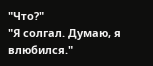"Что?"
"Я солгал. Думаю, я влюбился."